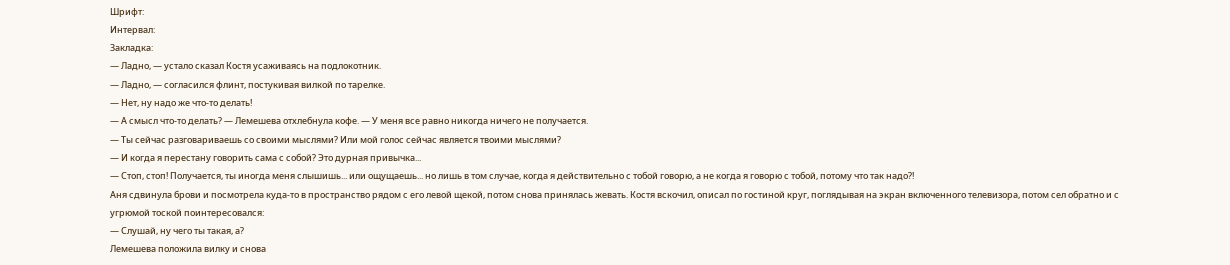Шрифт:
Интервал:
Закладка:
— Ладно, — устало сказал Костя усаживаясь на подлокотник.
— Ладно, — согласился флинт, постукивая вилкой по тарелке.
— Нет, ну надо же что-то делать!
— А смысл что-то делать? — Лемешева отхлебнула кофе. — У меня все равно никогда ничего не получается.
— Ты сейчас разговариваешь со своими мыслями? Или мой голос сейчас является твоими мыслями?
— И когда я перестану говорить сама с собой? Это дурная привычка...
— Стоп, стоп! Получается, ты иногда меня слышишь... или ощущаешь... но лишь в том случае, когда я действительно с тобой говорю, а не когда я говорю с тобой, потому что так надо?!
Аня сдвинула брови и посмотрела куда-то в пространство рядом с его левой щекой, потом снова принялась жевать. Костя вскочил, описал по гостиной круг, поглядывая на экран включенного телевизора, потом сел обратно и с угрюмой тоской поинтересовался:
— Слушай, ну чего ты такая, а?
Лемешева положила вилку и снова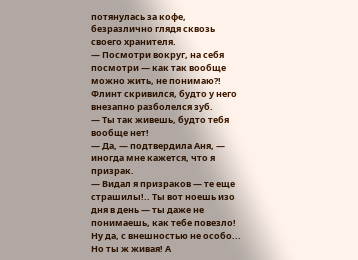потянулась за кофе, безразлично глядя сквозь своего хранителя.
— Посмотри вокруг, на себя посмотри — как так вообще можно жить, не понимаю?!
Флинт скривился, будто у него внезапно разболелся зуб.
— Ты так живешь, будто тебя вообще нет!
— Да, — подтвердила Аня, — иногда мне кажется, что я призрак.
— Видал я призраков — те еще страшилы!.. Ты вот ноешь изо дня в день — ты даже не понимаешь, как тебе повезло! Ну да, с внешностью не особо... Но ты ж живая! А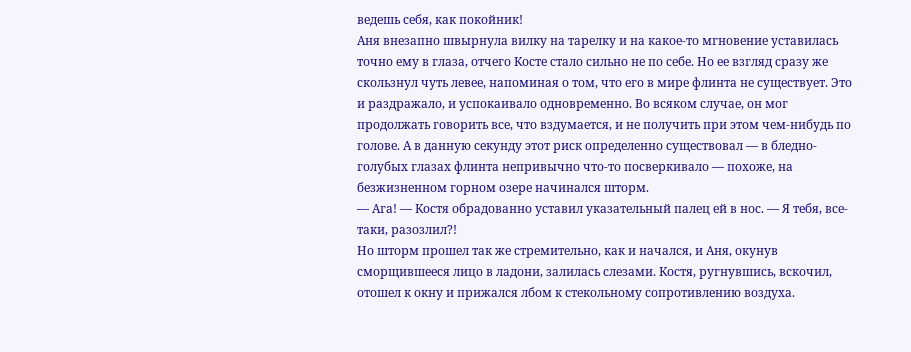ведешь себя, как покойник!
Аня внезапно швырнула вилку на тарелку и на какое-то мгновение уставилась точно ему в глаза, отчего Косте стало сильно не по себе. Но ее взгляд сразу же скользнул чуть левее, напоминая о том, что его в мире флинта не существует. Это и раздражало, и успокаивало одновременно. Во всяком случае, он мог продолжать говорить все, что вздумается, и не получить при этом чем-нибудь по голове. А в данную секунду этот риск определенно существовал — в бледно-голубых глазах флинта непривычно что-то посверкивало — похоже, на безжизненном горном озере начинался шторм.
— Ага! — Костя обрадованно уставил указательный палец ей в нос. — Я тебя, все-таки, разозлил?!
Но шторм прошел так же стремительно, как и начался, и Аня, окунув сморщившееся лицо в ладони, залилась слезами. Костя, ругнувшись, вскочил, отошел к окну и прижался лбом к стекольному сопротивлению воздуха.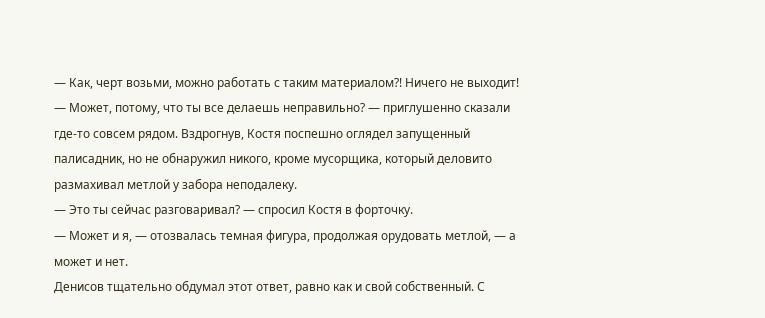— Как, черт возьми, можно работать с таким материалом?! Ничего не выходит!
— Может, потому, что ты все делаешь неправильно? — приглушенно сказали где-то совсем рядом. Вздрогнув, Костя поспешно оглядел запущенный палисадник, но не обнаружил никого, кроме мусорщика, который деловито размахивал метлой у забора неподалеку.
— Это ты сейчас разговаривал? — спросил Костя в форточку.
— Может и я, — отозвалась темная фигура, продолжая орудовать метлой, — а может и нет.
Денисов тщательно обдумал этот ответ, равно как и свой собственный. С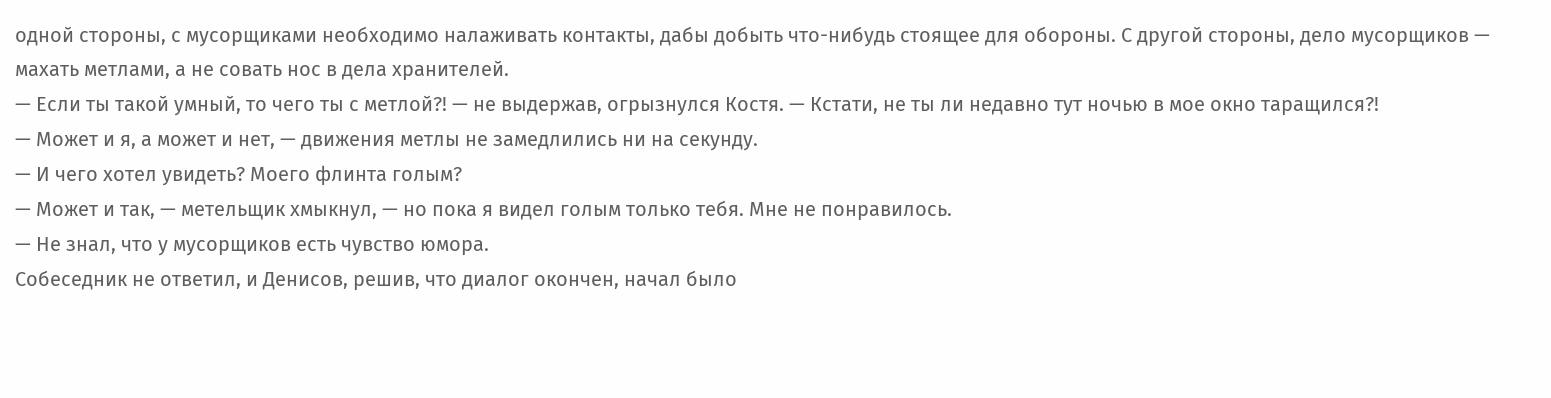одной стороны, с мусорщиками необходимо налаживать контакты, дабы добыть что-нибудь стоящее для обороны. С другой стороны, дело мусорщиков — махать метлами, а не совать нос в дела хранителей.
— Если ты такой умный, то чего ты с метлой?! — не выдержав, огрызнулся Костя. — Кстати, не ты ли недавно тут ночью в мое окно таращился?!
— Может и я, а может и нет, — движения метлы не замедлились ни на секунду.
— И чего хотел увидеть? Моего флинта голым?
— Может и так, — метельщик хмыкнул, — но пока я видел голым только тебя. Мне не понравилось.
— Не знал, что у мусорщиков есть чувство юмора.
Собеседник не ответил, и Денисов, решив, что диалог окончен, начал было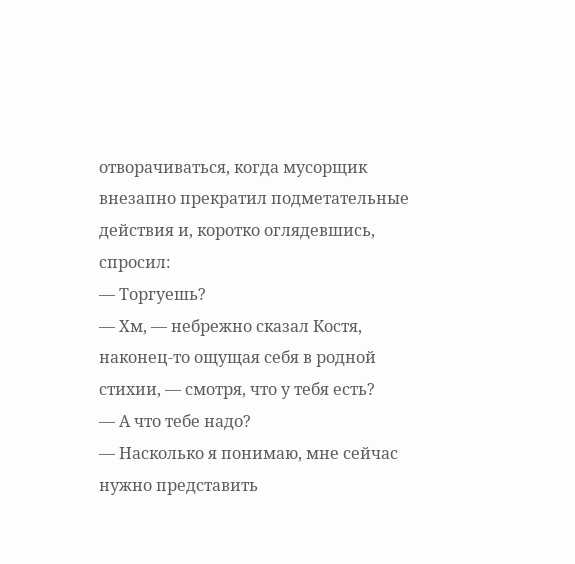отворачиваться, когда мусорщик внезапно прекратил подметательные действия и, коротко оглядевшись, спросил:
— Торгуешь?
— Хм, — небрежно сказал Костя, наконец-то ощущая себя в родной стихии, — смотря, что у тебя есть?
— А что тебе надо?
— Насколько я понимаю, мне сейчас нужно представить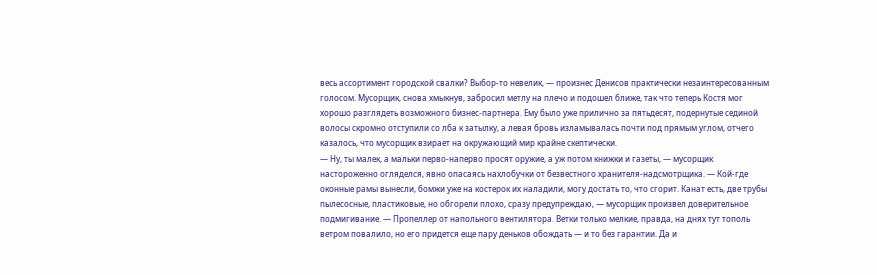весь ассортимент городской свалки? Выбор-то невелик, — произнес Денисов практически незаинтересованным голосом. Мусорщик, снова хмыкнув, забросил метлу на плечо и подошел ближе, так что теперь Костя мог хорошо разглядеть возможного бизнес-партнера. Ему было уже прилично за пятьдесят, подернутые сединой волосы скромно отступили со лба к затылку, а левая бровь изламывалась почти под прямым углом, отчего казалось, что мусорщик взирает на окружающий мир крайне скептически.
— Ну, ты малек, а мальки перво-наперво просят оружие, а уж потом книжки и газеты, — мусорщик настороженно огляделся, явно опасаясь нахлобучки от безвестного хранителя-надсмотрщика. — Кой-где оконные рамы вынесли, бомжи уже на костерок их наладили, могу достать то, что сгорит. Канат есть, две трубы пылесосные, пластиковые, но обгорели плохо, сразу предупреждаю, — мусорщик произвел доверительное подмигивание. — Пропеллер от напольного вентилятора. Ветки только мелкие, правда, на днях тут тополь ветром повалило, но его придется еще пару деньков обождать — и то без гарантии. Да и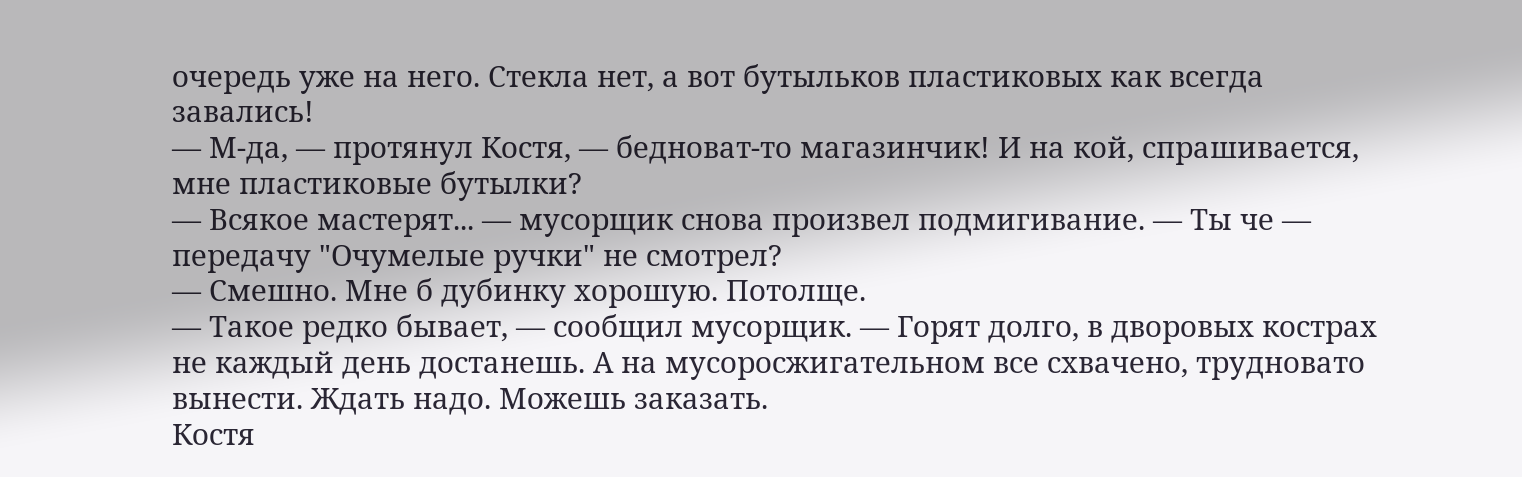очередь уже на него. Стекла нет, а вот бутыльков пластиковых как всегда завались!
— М-да, — протянул Костя, — бедноват-то магазинчик! И на кой, спрашивается, мне пластиковые бутылки?
— Всякое мастерят... — мусорщик снова произвел подмигивание. — Ты че — передачу "Очумелые ручки" не смотрел?
— Смешно. Мне б дубинку хорошую. Потолще.
— Такое редко бывает, — сообщил мусорщик. — Горят долго, в дворовых кострах не каждый день достанешь. А на мусоросжигательном все схвачено, трудновато вынести. Ждать надо. Можешь заказать.
Костя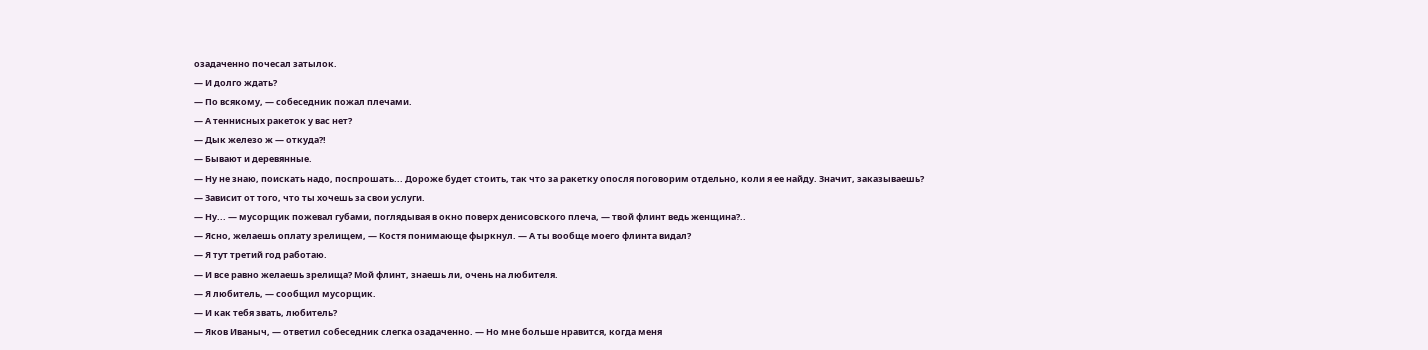озадаченно почесал затылок.
— И долго ждать?
— По всякому, — собеседник пожал плечами.
— А теннисных ракеток у вас нет?
— Дык железо ж — откуда?!
— Бывают и деревянные.
— Ну не знаю, поискать надо, поспрошать... Дороже будет стоить, так что за ракетку опосля поговорим отдельно, коли я ее найду. Значит, заказываешь?
— Зависит от того, что ты хочешь за свои услуги.
— Ну... — мусорщик пожевал губами, поглядывая в окно поверх денисовского плеча, — твой флинт ведь женщина?..
— Ясно, желаешь оплату зрелищем, — Костя понимающе фыркнул. — А ты вообще моего флинта видал?
— Я тут третий год работаю.
— И все равно желаешь зрелища? Мой флинт, знаешь ли, очень на любителя.
— Я любитель, — сообщил мусорщик.
— И как тебя звать, любитель?
— Яков Иваныч, — ответил собеседник слегка озадаченно. — Но мне больше нравится, когда меня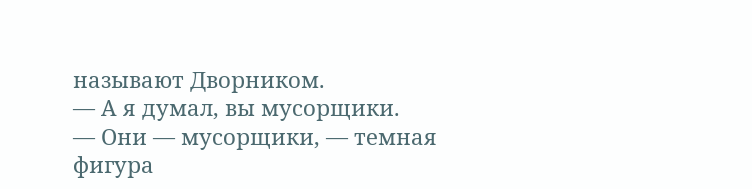называют Дворником.
— А я думал, вы мусорщики.
— Они — мусорщики, — темная фигура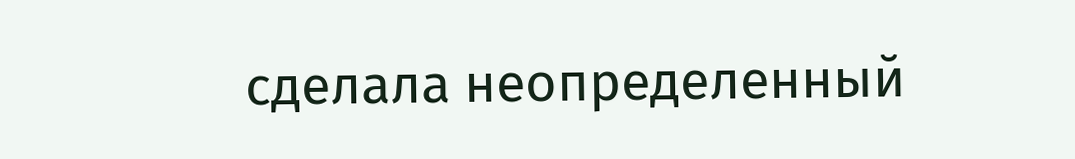сделала неопределенный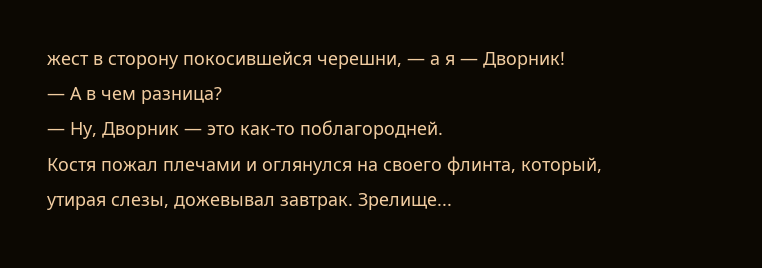жест в сторону покосившейся черешни, — а я — Дворник!
— А в чем разница?
— Ну, Дворник — это как-то поблагородней.
Костя пожал плечами и оглянулся на своего флинта, который, утирая слезы, дожевывал завтрак. Зрелище...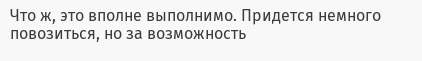Что ж, это вполне выполнимо. Придется немного повозиться, но за возможность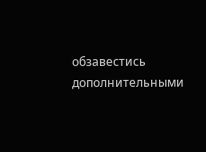обзавестись дополнительными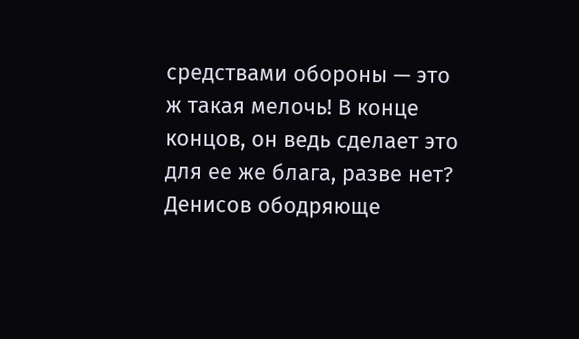средствами обороны — это ж такая мелочь! В конце концов, он ведь сделает это для ее же блага, разве нет? Денисов ободряюще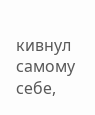кивнул самому себе,